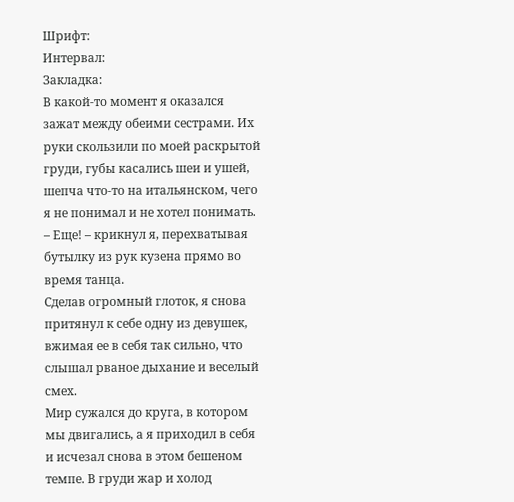Шрифт:
Интервал:
Закладка:
В какой-то момент я оказался зажат между обеими сестрами. Их руки скользили по моей раскрытой груди, губы касались шеи и ушей, шепча что-то на итальянском, чего я не понимал и не хотел понимать.
– Еще! – крикнул я, перехватывая бутылку из рук кузена прямо во время танца.
Сделав огромный глоток, я снова притянул к себе одну из девушек, вжимая ее в себя так сильно, что слышал рваное дыхание и веселый смех.
Мир сужался до круга, в котором мы двигались, а я приходил в себя и исчезал снова в этом бешеном темпе. В груди жар и холод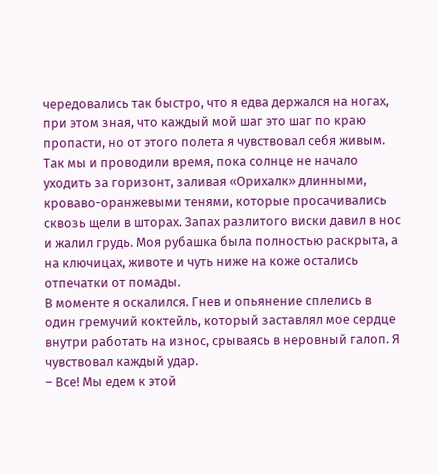чередовались так быстро, что я едва держался на ногах, при этом зная, что каждый мой шаг это шаг по краю пропасти, но от этого полета я чувствовал себя живым.
Так мы и проводили время, пока солнце не начало уходить за горизонт, заливая «Орихалк» длинными, кроваво-оранжевыми тенями, которые просачивались сквозь щели в шторах. Запах разлитого виски давил в нос и жалил грудь. Моя рубашка была полностью раскрыта, а на ключицах, животе и чуть ниже на коже остались отпечатки от помады.
В моменте я оскалился. Гнев и опьянение сплелись в один гремучий коктейль, который заставлял мое сердце внутри работать на износ, срываясь в неровный галоп. Я чувствовал каждый удар.
– Все! Мы едем к этой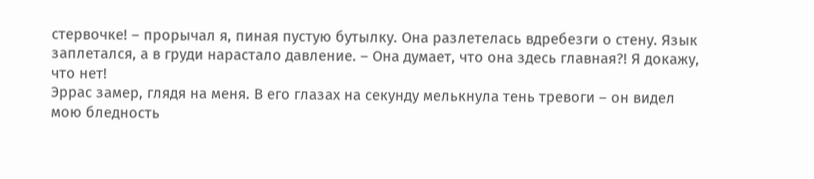стервочке! – прорычал я, пиная пустую бутылку. Она разлетелась вдребезги о стену. Язык заплетался, а в груди нарастало давление. – Она думает, что она здесь главная?! Я докажу, что нет!
Эррас замер, глядя на меня. В его глазах на секунду мелькнула тень тревоги – он видел мою бледность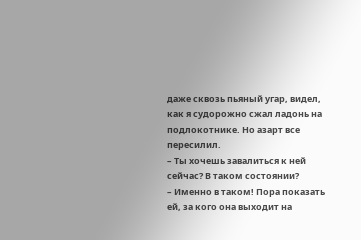даже сквозь пьяный угар, видел, как я судорожно сжал ладонь на подлокотнике. Но азарт все пересилил.
– Ты хочешь завалиться к ней сейчас? В таком состоянии?
– Именно в таком! Пора показать ей, за кого она выходит на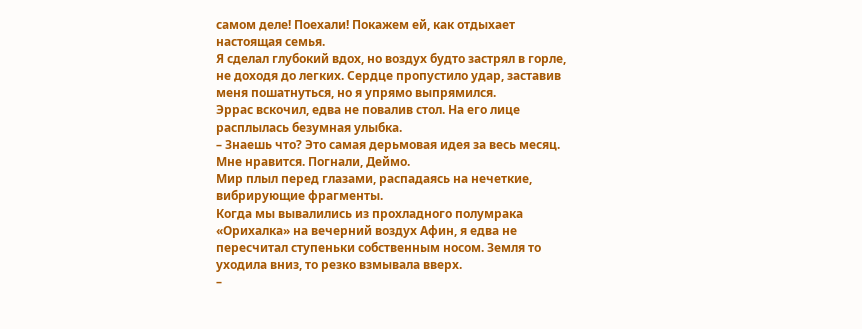самом деле! Поехали! Покажем ей, как отдыхает настоящая семья.
Я сделал глубокий вдох, но воздух будто застрял в горле, не доходя до легких. Сердце пропустило удар, заставив меня пошатнуться, но я упрямо выпрямился.
Эррас вскочил, едва не повалив стол. На его лице расплылась безумная улыбка.
– Знаешь что? Это самая дерьмовая идея за весь месяц. Мне нравится. Погнали, Деймо.
Мир плыл перед глазами, распадаясь на нечеткие, вибрирующие фрагменты.
Когда мы вывалились из прохладного полумрака «Орихалка» на вечерний воздух Афин, я едва не пересчитал ступеньки собственным носом. Земля то уходила вниз, то резко взмывала вверх.
–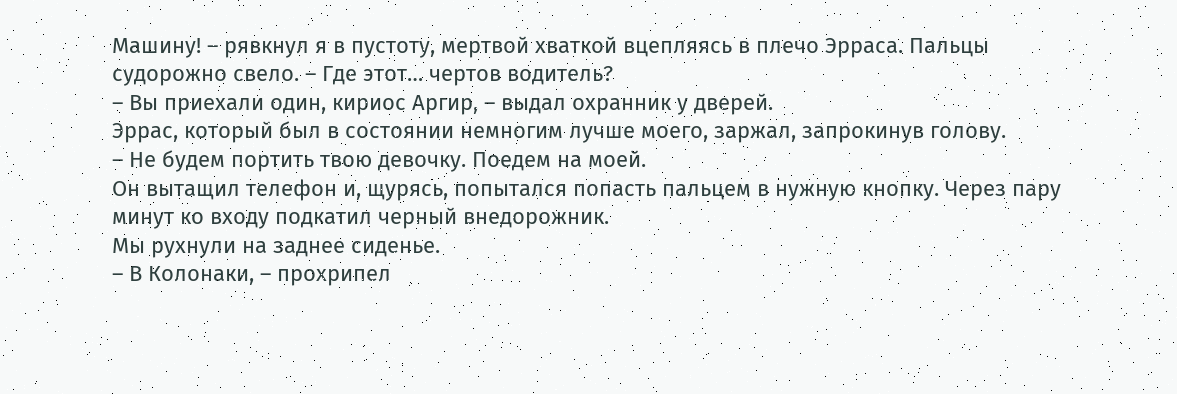Машину! – рявкнул я в пустоту, мертвой хваткой вцепляясь в плечо Эрраса. Пальцы судорожно свело. – Где этот… чертов водитель?
– Вы приехали один, кириос Аргир, – выдал охранник у дверей.
Эррас, который был в состоянии немногим лучше моего, заржал, запрокинув голову.
– Не будем портить твою девочку. Поедем на моей.
Он вытащил телефон и, щурясь, попытался попасть пальцем в нужную кнопку. Через пару минут ко входу подкатил черный внедорожник.
Мы рухнули на заднее сиденье.
– В Колонаки, – прохрипел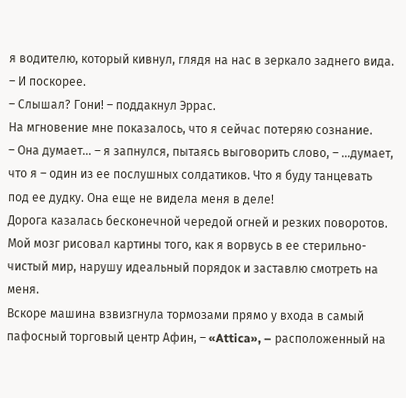я водителю, который кивнул, глядя на нас в зеркало заднего вида. – И поскорее.
– Слышал? Гони! – поддакнул Эррас.
На мгновение мне показалось, что я сейчас потеряю сознание.
– Она думает… – я запнулся, пытаясь выговорить слово, – …думает, что я – один из ее послушных солдатиков. Что я буду танцевать под ее дудку. Она еще не видела меня в деле!
Дорога казалась бесконечной чередой огней и резких поворотов. Мой мозг рисовал картины того, как я ворвусь в ее стерильно-чистый мир, нарушу идеальный порядок и заставлю смотреть на меня.
Вскоре машина взвизгнула тормозами прямо у входа в самый пафосный торговый центр Афин, – «Attica», – расположенный на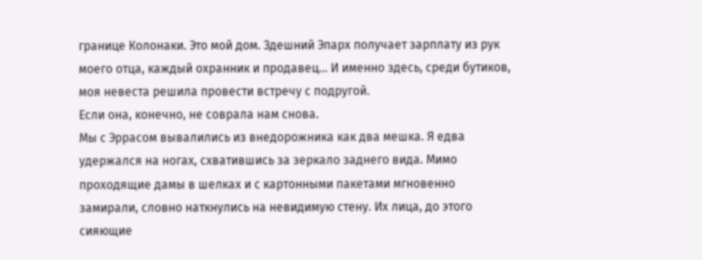границе Колонаки. Это мой дом. Здешний Эпарх получает зарплату из рук моего отца, каждый охранник и продавец… И именно здесь, среди бутиков, моя невеста решила провести встречу с подругой.
Если она, конечно, не соврала нам снова.
Мы с Эррасом вывалились из внедорожника как два мешка. Я едва удержался на ногах, схватившись за зеркало заднего вида. Мимо проходящие дамы в шелках и с картонными пакетами мгновенно замирали, словно наткнулись на невидимую стену. Их лица, до этого сияющие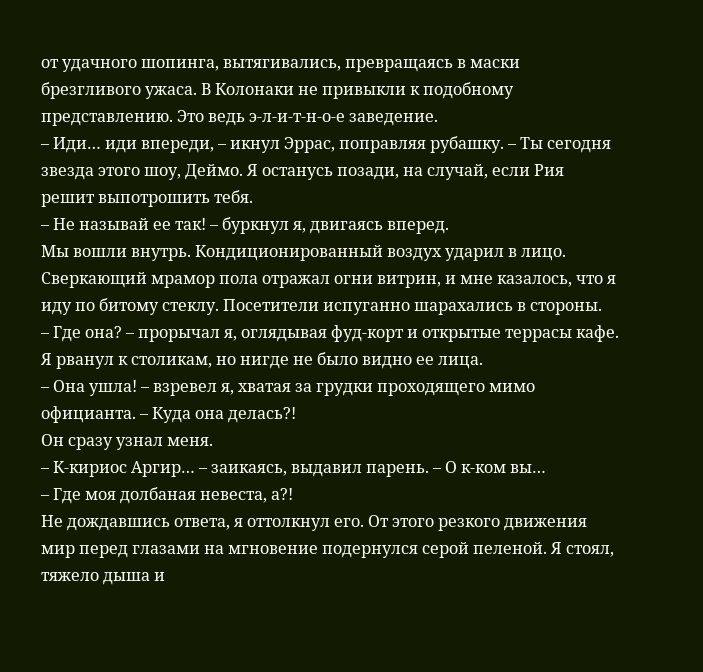от удачного шопинга, вытягивались, превращаясь в маски брезгливого ужаса. В Колонаки не привыкли к подобному представлению. Это ведь э-л-и-т-н-о-е заведение.
– Иди… иди впереди, – икнул Эррас, поправляя рубашку. – Ты сегодня звезда этого шоу, Деймо. Я останусь позади, на случай, если Рия решит выпотрошить тебя.
– Не называй ее так! – буркнул я, двигаясь вперед.
Мы вошли внутрь. Кондиционированный воздух ударил в лицо. Сверкающий мрамор пола отражал огни витрин, и мне казалось, что я иду по битому стеклу. Посетители испуганно шарахались в стороны.
– Где она? – прорычал я, оглядывая фуд-корт и открытые террасы кафе.
Я рванул к столикам, но нигде не было видно ее лица.
– Она ушла! – взревел я, хватая за грудки проходящего мимо официанта. – Куда она делась?!
Он сразу узнал меня.
– К-кириос Аргир… – заикаясь, выдавил парень. – О к-ком вы…
– Где моя долбаная невеста, а?!
Не дождавшись ответа, я оттолкнул его. От этого резкого движения мир перед глазами на мгновение подернулся серой пеленой. Я стоял, тяжело дыша и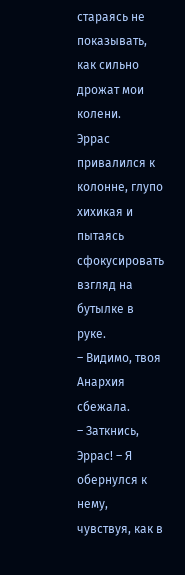стараясь не показывать, как сильно дрожат мои колени.
Эррас привалился к колонне, глупо хихикая и пытаясь сфокусировать взгляд на бутылке в руке.
– Видимо, твоя Анархия сбежала.
– Заткнись, Эррас! – Я обернулся к нему, чувствуя, как в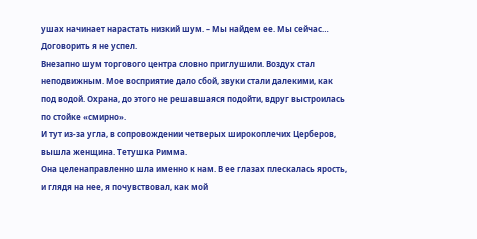ушах начинает нарастать низкий шум. – Мы найдем ее. Мы сейчас…
Договорить я не успел.
Внезапно шум торгового центра словно приглушили. Воздух стал неподвижным. Мое восприятие дало сбой, звуки стали далекими, как под водой. Охрана, до этого не решавшаяся подойти, вдруг выстроилась по стойке «смирно».
И тут из-за угла, в сопровождении четверых широкоплечих Церберов, вышла женщина. Тетушка Римма.
Она целенаправленно шла именно к нам. В ее глазах плескалась ярость, и глядя на нее, я почувствовал, как мой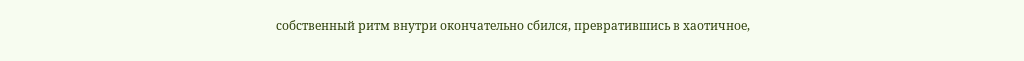собственный ритм внутри окончательно сбился, превратившись в хаотичное,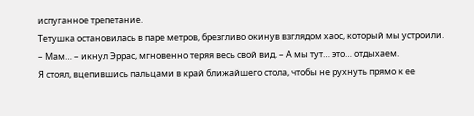испуганное трепетание.
Тетушка остановилась в паре метров, брезгливо окинув взглядом хаос, который мы устроили.
– Мам… – икнул Эррас, мгновенно теряя весь свой вид. – А мы тут… это… отдыхаем.
Я стоял, вцепившись пальцами в край ближайшего стола, чтобы не рухнуть прямо к ее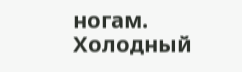ногам. Холодный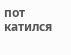пот катился